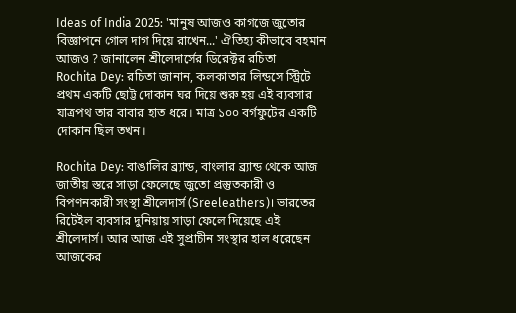Ideas of India 2025: 'মানুষ আজও কাগজে জুতোর বিজ্ঞাপনে গোল দাগ দিয়ে রাখেন...' ঐতিহ্য কীভাবে বহমান আজও ? জানালেন শ্রীলেদার্সের ডিরেক্টর রচিতা
Rochita Dey: রচিতা জানান, কলকাতার লিন্ডসে স্ট্রিটে প্রথম একটি ছোট্ট দোকান ঘর দিয়ে শুরু হয় এই ব্যবসার যাত্রপথ তার বাবার হাত ধরে। মাত্র ১০০ বর্গফুটের একটি দোকান ছিল তখন।

Rochita Dey: বাঙালির ব্র্যান্ড, বাংলার ব্র্যান্ড থেকে আজ জাতীয় স্তরে সাড়া ফেলেছে জুতো প্রস্তুতকারী ও বিপণনকারী সংস্থা শ্রীলেদার্স (Sreeleathers)। ভারতের রিটেইল ব্যবসার দুনিয়ায় সাড়া ফেলে দিয়েছে এই শ্রীলেদার্স। আর আজ এই সুপ্রাচীন সংস্থার হাল ধরেছেন আজকের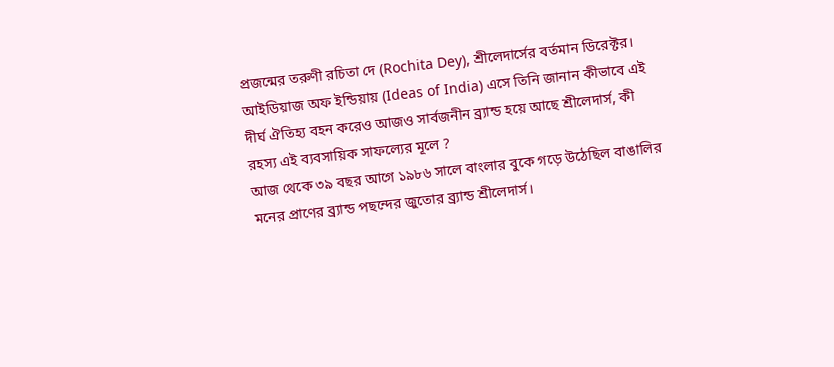প্রজন্মের তরুণী রচিতা দে (Rochita Dey), শ্রীলেদার্সের বর্তমান ডিরেক্টর। আইডিয়াজ অফ ইন্ডিয়ায় (Ideas of India) এসে তিনি জানান কীভাবে এই দীর্ঘ ঐতিহ্য বহন করেও আজও সার্বজনীন ব্র্যান্ড হয়ে আছে শ্রীলেদার্স, কী রহস্য এই ব্যবসায়িক সাফল্যের মূলে ?
আজ থেকে ৩৯ বছর আগে ১৯৮৬ সালে বাংলার বুকে গড়ে উঠেছিল বাঙালির মনের প্রাণের ব্র্যান্ড পছন্দের জুতোর ব্র্যান্ড শ্রীলেদার্স।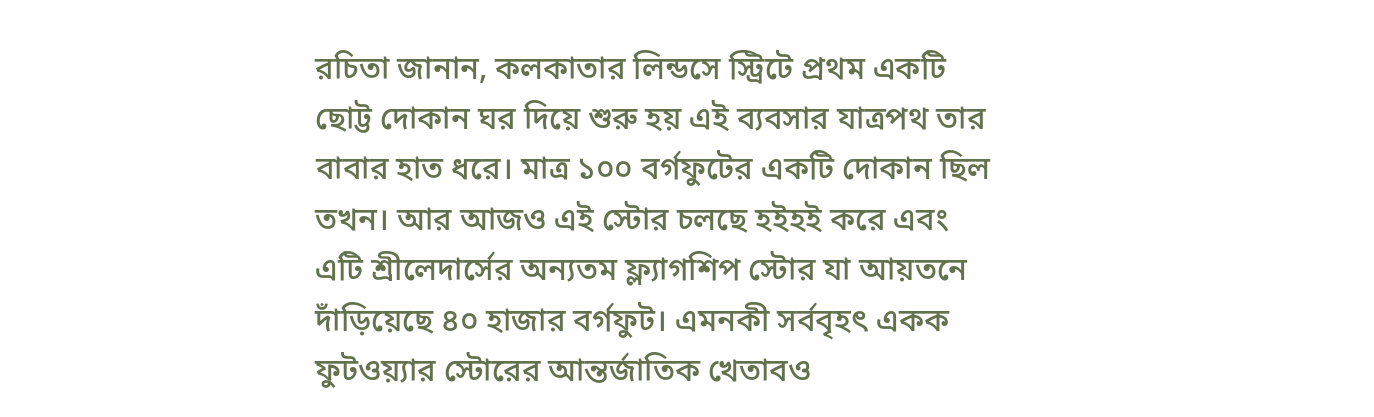রচিতা জানান, কলকাতার লিন্ডসে স্ট্রিটে প্রথম একটি ছোট্ট দোকান ঘর দিয়ে শুরু হয় এই ব্যবসার যাত্রপথ তার বাবার হাত ধরে। মাত্র ১০০ বর্গফুটের একটি দোকান ছিল তখন। আর আজও এই স্টোর চলছে হইহই করে এবং এটি শ্রীলেদার্সের অন্যতম ফ্ল্যাগশিপ স্টোর যা আয়তনে দাঁড়িয়েছে ৪০ হাজার বর্গফুট। এমনকী সর্ববৃহৎ একক ফুটওয়্যার স্টোরের আন্তর্জাতিক খেতাবও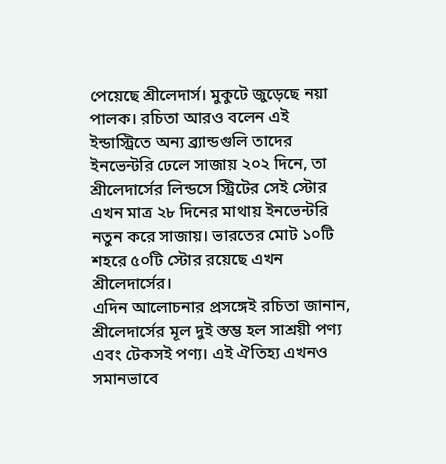পেয়েছে শ্রীলেদার্স। মুকুটে জুড়েছে নয়া পালক। রচিতা আরও বলেন এই ইন্ডাস্ট্রিতে অন্য ব্র্যান্ডগুলি তাদের ইনভেন্টরি ঢেলে সাজায় ২০২ দিনে, তা শ্রীলেদার্সের লিন্ডসে স্ট্রিটের সেই স্টোর এখন মাত্র ২৮ দিনের মাথায় ইনভেন্টরি নতুন করে সাজায়। ভারতের মোট ১০টি শহরে ৫০টি স্টোর রয়েছে এখন শ্রীলেদার্সের।
এদিন আলোচনার প্রসঙ্গেই রচিতা জানান, শ্রীলেদার্সের মূল দুই স্তম্ভ হল সাশ্রয়ী পণ্য এবং টেকসই পণ্য। এই ঐতিহ্য এখনও সমানভাবে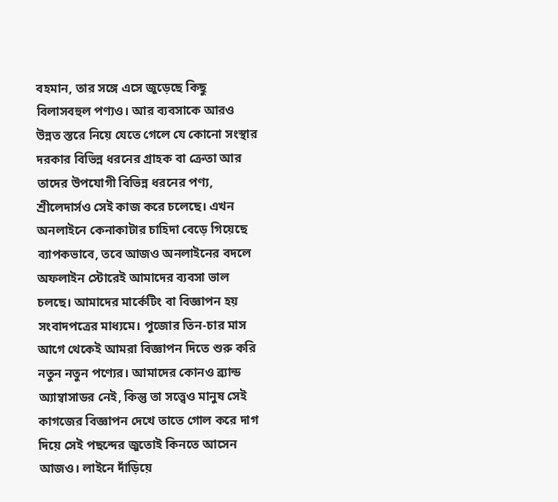বহমান, তার সঙ্গে এসে জুড়েছে কিছু বিলাসবহুল পণ্যও। আর ব্যবসাকে আরও উন্নত স্তরে নিয়ে যেতে গেলে যে কোনো সংস্থার দরকার বিভিন্ন ধরনের গ্রাহক বা ক্রেতা আর তাদের উপযোগী বিভিন্ন ধরনের পণ্য, শ্রীলেদার্সও সেই কাজ করে চলেছে। এখন অনলাইনে কেনাকাটার চাহিদা বেড়ে গিয়েছে ব্যাপকভাবে, তবে আজও অনলাইনের বদলে অফলাইন স্টোরেই আমাদের ব্যবসা ভাল চলছে। আমাদের মার্কেটিং বা বিজ্ঞাপন হয় সংবাদপত্রের মাধ্যমে। পুজোর তিন-চার মাস আগে থেকেই আমরা বিজ্ঞাপন দিতে শুরু করি নতুন নতুন পণ্যের। আমাদের কোনও ব্র্যান্ড অ্যাম্বাসাডর নেই, কিন্তু তা সত্ত্বেও মানুষ সেই কাগজের বিজ্ঞাপন দেখে তাতে গোল করে দাগ দিয়ে সেই পছন্দের জুতোই কিনতে আসেন আজও। লাইনে দাঁড়িয়ে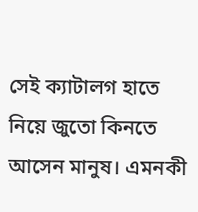সেই ক্যাটালগ হাতে নিয়ে জুতো কিনতে আসেন মানুষ। এমনকী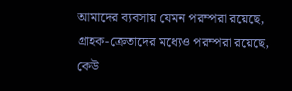আমাদের ব্যবসায় যেমন পরম্পরা রয়েছে, গ্রাহক-ক্রেতাদের মধ্যেও পরম্পরা রয়েছে, কেউ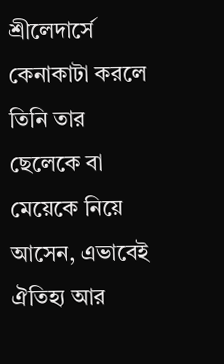শ্রীলেদার্সে কেনাকাটা করলে তিনি তার ছেলেকে বা মেয়েকে নিয়ে আসেন, এভাবেই ঐতিহ্য আর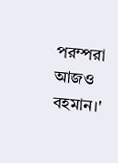পরম্পরা আজও বহমান।'